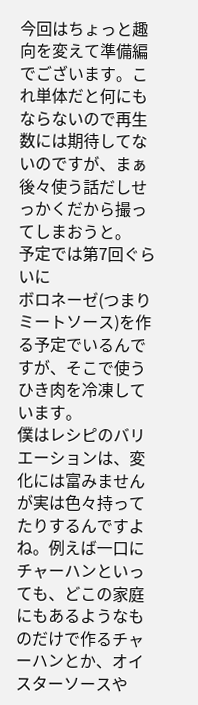今回はちょっと趣向を変えて準備編でございます。これ単体だと何にもならないので再生数には期待してないのですが、まぁ後々使う話だしせっかくだから撮ってしまおうと。
予定では第7回ぐらいに
ボロネーゼ(つまりミートソース)を作る予定でいるんですが、そこで使うひき肉を冷凍しています。
僕はレシピのバリエーションは、変化には富みませんが実は色々持ってたりするんですよね。例えば一口にチャーハンといっても、どこの家庭にもあるようなものだけで作るチャーハンとか、オイスターソースや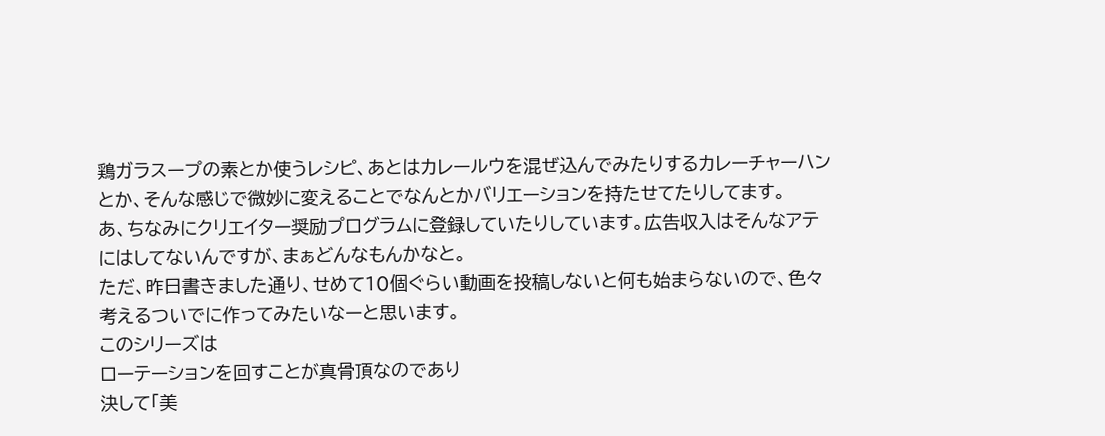鶏ガラスープの素とか使うレシピ、あとはカレールウを混ぜ込んでみたりするカレーチャーハンとか、そんな感じで微妙に変えることでなんとかバリエーションを持たせてたりしてます。
あ、ちなみにクリエイター奨励プログラムに登録していたりしています。広告収入はそんなアテにはしてないんですが、まぁどんなもんかなと。
ただ、昨日書きました通り、せめて10個ぐらい動画を投稿しないと何も始まらないので、色々考えるついでに作ってみたいなーと思います。
このシリーズは
ローテーションを回すことが真骨頂なのであり
決して「美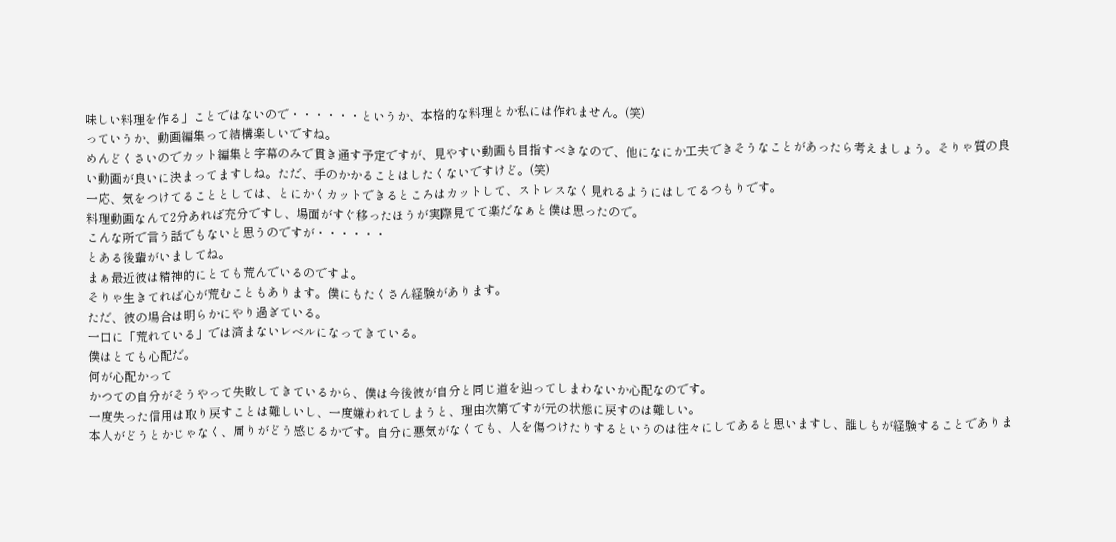味しい料理を作る」ことではないので・・・・・・というか、本格的な料理とか私には作れません。(笑)
っていうか、動画編集って結構楽しいですね。
めんどくさいのでカット編集と字幕のみで貫き通す予定ですが、見やすい動画も目指すべきなので、他になにか工夫できそうなことがあったら考えましょう。そりゃ質の良い動画が良いに決まってますしね。ただ、手のかかることはしたくないですけど。(笑)
一応、気をつけてることとしては、とにかくカットできるところはカットして、ストレスなく見れるようにはしてるつもりです。
料理動画なんて2分あれば充分ですし、場面がすぐ移ったほうが実際見てて楽だなぁと僕は思ったので。
こんな所で言う話でもないと思うのですが・・・・・・
とある後輩がいましてね。
まぁ最近彼は精神的にとても荒んでいるのですよ。
そりゃ生きてれば心が荒むこともあります。僕にもたくさん経験があります。
ただ、彼の場合は明らかにやり過ぎている。
一口に「荒れている」では済まないレベルになってきている。
僕はとても心配だ。
何が心配かって
かつての自分がそうやって失敗してきているから、僕は今後彼が自分と同じ道を辿ってしまわないか心配なのです。
一度失った信用は取り戻すことは難しいし、一度嫌われてしまうと、理由次第ですが元の状態に戻すのは難しい。
本人がどうとかじゃなく、周りがどう感じるかです。自分に悪気がなくても、人を傷つけたりするというのは往々にしてあると思いますし、誰しもが経験することでありま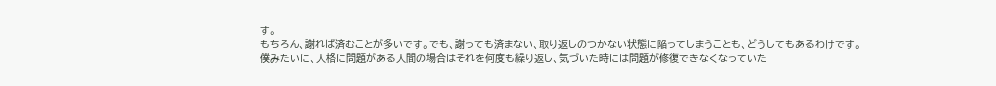す。
もちろん、謝れば済むことが多いです。でも、謝っても済まない、取り返しのつかない状態に陥ってしまうことも、どうしてもあるわけです。
僕みたいに、人格に問題がある人間の場合はそれを何度も繰り返し、気づいた時には問題が修復できなくなっていた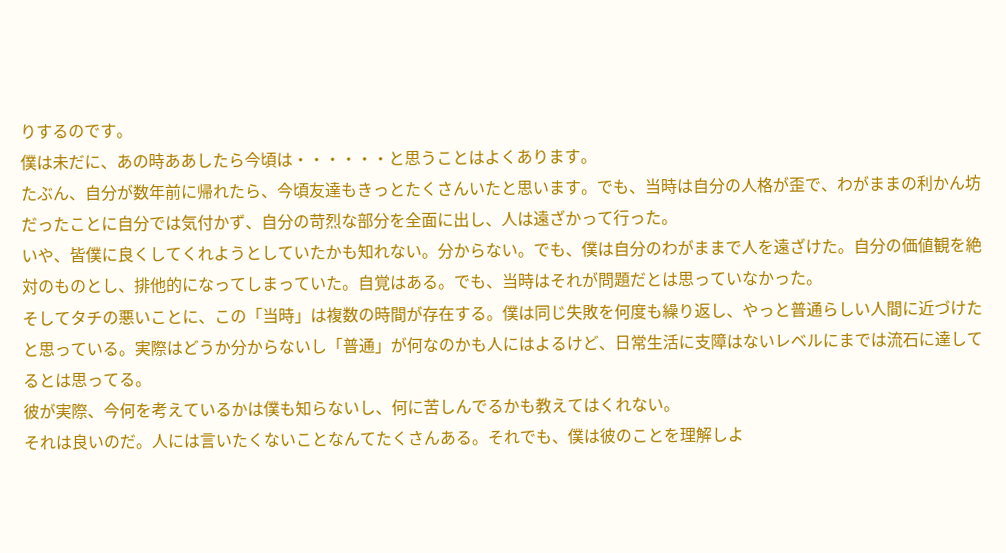りするのです。
僕は未だに、あの時ああしたら今頃は・・・・・・と思うことはよくあります。
たぶん、自分が数年前に帰れたら、今頃友達もきっとたくさんいたと思います。でも、当時は自分の人格が歪で、わがままの利かん坊だったことに自分では気付かず、自分の苛烈な部分を全面に出し、人は遠ざかって行った。
いや、皆僕に良くしてくれようとしていたかも知れない。分からない。でも、僕は自分のわがままで人を遠ざけた。自分の価値観を絶対のものとし、排他的になってしまっていた。自覚はある。でも、当時はそれが問題だとは思っていなかった。
そしてタチの悪いことに、この「当時」は複数の時間が存在する。僕は同じ失敗を何度も繰り返し、やっと普通らしい人間に近づけたと思っている。実際はどうか分からないし「普通」が何なのかも人にはよるけど、日常生活に支障はないレベルにまでは流石に達してるとは思ってる。
彼が実際、今何を考えているかは僕も知らないし、何に苦しんでるかも教えてはくれない。
それは良いのだ。人には言いたくないことなんてたくさんある。それでも、僕は彼のことを理解しよ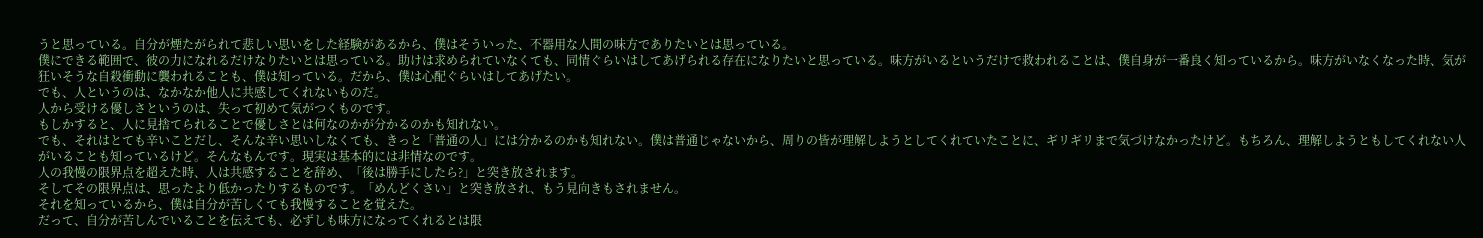うと思っている。自分が煙たがられて悲しい思いをした経験があるから、僕はそういった、不器用な人間の味方でありたいとは思っている。
僕にできる範囲で、彼の力になれるだけなりたいとは思っている。助けは求められていなくても、同情ぐらいはしてあげられる存在になりたいと思っている。味方がいるというだけで救われることは、僕自身が一番良く知っているから。味方がいなくなった時、気が狂いそうな自殺衝動に襲われることも、僕は知っている。だから、僕は心配ぐらいはしてあげたい。
でも、人というのは、なかなか他人に共感してくれないものだ。
人から受ける優しさというのは、失って初めて気がつくものです。
もしかすると、人に見捨てられることで優しさとは何なのかが分かるのかも知れない。
でも、それはとても辛いことだし、そんな辛い思いしなくても、きっと「普通の人」には分かるのかも知れない。僕は普通じゃないから、周りの皆が理解しようとしてくれていたことに、ギリギリまで気づけなかったけど。もちろん、理解しようともしてくれない人がいることも知っているけど。そんなもんです。現実は基本的には非情なのです。
人の我慢の限界点を超えた時、人は共感することを辞め、「後は勝手にしたら?」と突き放されます。
そしてその限界点は、思ったより低かったりするものです。「めんどくさい」と突き放され、もう見向きもされません。
それを知っているから、僕は自分が苦しくても我慢することを覚えた。
だって、自分が苦しんでいることを伝えても、必ずしも味方になってくれるとは限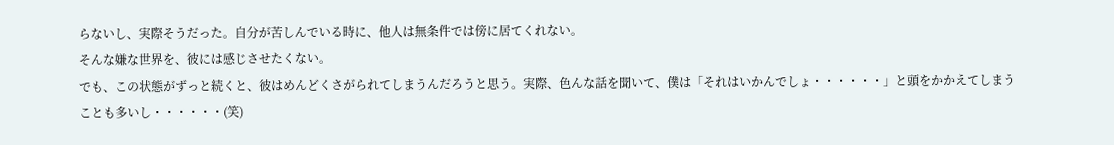らないし、実際そうだった。自分が苦しんでいる時に、他人は無条件では傍に居てくれない。
そんな嫌な世界を、彼には感じさせたくない。
でも、この状態がずっと続くと、彼はめんどくさがられてしまうんだろうと思う。実際、色んな話を聞いて、僕は「それはいかんでしょ・・・・・・」と頭をかかえてしまうことも多いし・・・・・・(笑)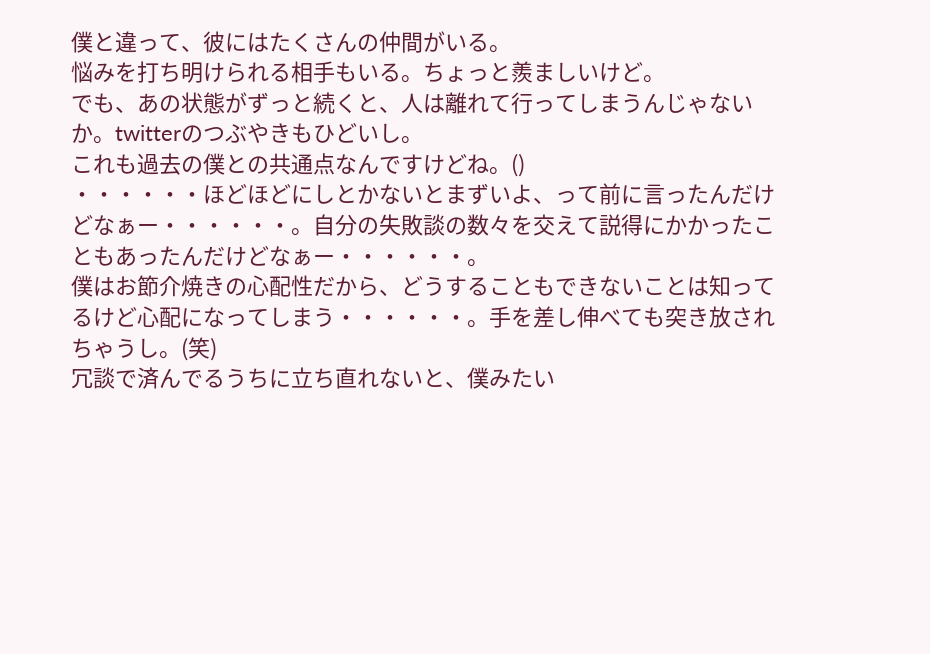僕と違って、彼にはたくさんの仲間がいる。
悩みを打ち明けられる相手もいる。ちょっと羨ましいけど。
でも、あの状態がずっと続くと、人は離れて行ってしまうんじゃないか。twitterのつぶやきもひどいし。
これも過去の僕との共通点なんですけどね。()
・・・・・・ほどほどにしとかないとまずいよ、って前に言ったんだけどなぁー・・・・・・。自分の失敗談の数々を交えて説得にかかったこともあったんだけどなぁー・・・・・・。
僕はお節介焼きの心配性だから、どうすることもできないことは知ってるけど心配になってしまう・・・・・・。手を差し伸べても突き放されちゃうし。(笑)
冗談で済んでるうちに立ち直れないと、僕みたい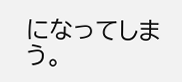になってしまう。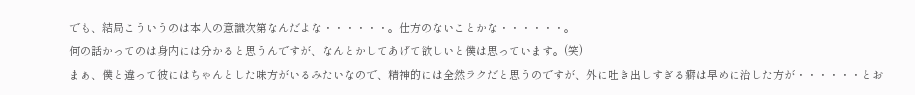でも、結局こういうのは本人の意識次第なんだよな・・・・・・。仕方のないことかな・・・・・・。
何の話かってのは身内には分かると思うんですが、なんとかしてあげて欲しいと僕は思っています。(笑)
まぁ、僕と違って彼にはちゃんとした味方がいるみたいなので、精神的には全然ラクだと思うのですが、外に吐き出しすぎる癖は早めに治した方が・・・・・・とお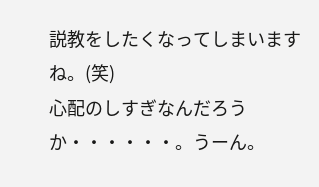説教をしたくなってしまいますね。(笑)
心配のしすぎなんだろうか・・・・・・。うーん。